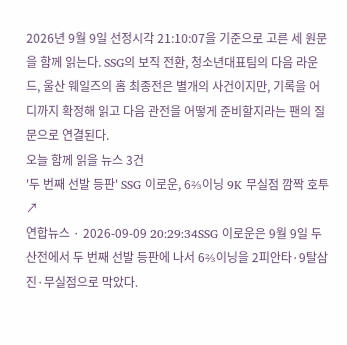2026년 9월 9일 선정시각 21:10:07을 기준으로 고른 세 원문을 함께 읽는다. SSG의 보직 전환, 청소년대표팀의 다음 라운드, 울산 웨일즈의 홈 최종전은 별개의 사건이지만, 기록을 어디까지 확정해 읽고 다음 관전을 어떻게 준비할지라는 팬의 질문으로 연결된다.
오늘 함께 읽을 뉴스 3건
'두 번째 선발 등판' SSG 이로운, 6⅔이닝 9K 무실점 깜짝 호투 ↗
연합뉴스 · 2026-09-09 20:29:34SSG 이로운은 9월 9일 두산전에서 두 번째 선발 등판에 나서 6⅔이닝을 2피안타·9탈삼진·무실점으로 막았다.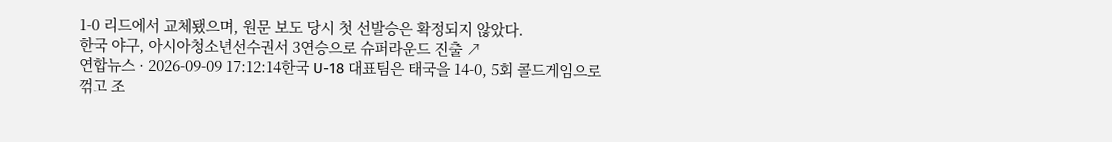1-0 리드에서 교체됐으며, 원문 보도 당시 첫 선발승은 확정되지 않았다.
한국 야구, 아시아청소년선수권서 3연승으로 슈퍼라운드 진출 ↗
연합뉴스 · 2026-09-09 17:12:14한국 U-18 대표팀은 태국을 14-0, 5회 콜드게임으로 꺾고 조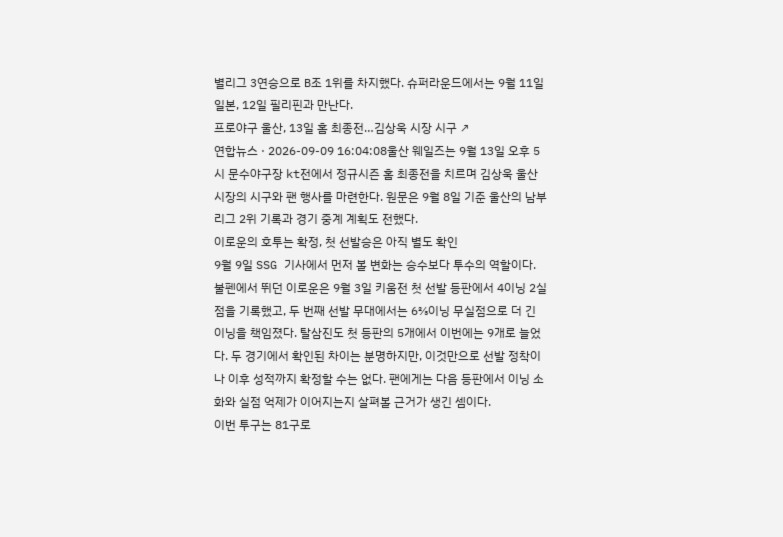별리그 3연승으로 B조 1위를 차지했다. 슈퍼라운드에서는 9월 11일 일본, 12일 필리핀과 만난다.
프로야구 울산, 13일 홈 최종전…김상욱 시장 시구 ↗
연합뉴스 · 2026-09-09 16:04:08울산 웨일즈는 9월 13일 오후 5시 문수야구장 kt전에서 정규시즌 홈 최종전을 치르며 김상욱 울산시장의 시구와 팬 행사를 마련한다. 원문은 9월 8일 기준 울산의 남부리그 2위 기록과 경기 중계 계획도 전했다.
이로운의 호투는 확정, 첫 선발승은 아직 별도 확인
9월 9일 SSG 기사에서 먼저 볼 변화는 승수보다 투수의 역할이다. 불펜에서 뛰던 이로운은 9월 3일 키움전 첫 선발 등판에서 4이닝 2실점을 기록했고, 두 번째 선발 무대에서는 6⅔이닝 무실점으로 더 긴 이닝을 책임졌다. 탈삼진도 첫 등판의 5개에서 이번에는 9개로 늘었다. 두 경기에서 확인된 차이는 분명하지만, 이것만으로 선발 정착이나 이후 성적까지 확정할 수는 없다. 팬에게는 다음 등판에서 이닝 소화와 실점 억제가 이어지는지 살펴볼 근거가 생긴 셈이다.
이번 투구는 81구로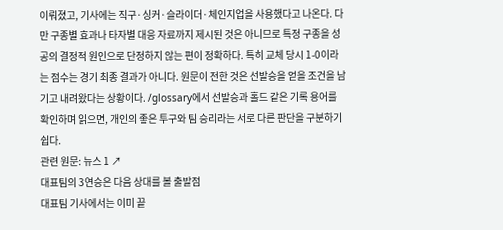이뤄졌고, 기사에는 직구·싱커·슬라이더·체인지업을 사용했다고 나온다. 다만 구종별 효과나 타자별 대응 자료까지 제시된 것은 아니므로 특정 구종을 성공의 결정적 원인으로 단정하지 않는 편이 정확하다. 특히 교체 당시 1-0이라는 점수는 경기 최종 결과가 아니다. 원문이 전한 것은 선발승을 얻을 조건을 남기고 내려왔다는 상황이다. /glossary에서 선발승과 홀드 같은 기록 용어를 확인하며 읽으면, 개인의 좋은 투구와 팀 승리라는 서로 다른 판단을 구분하기 쉽다.
관련 원문: 뉴스 1 ↗
대표팀의 3연승은 다음 상대를 볼 출발점
대표팀 기사에서는 이미 끝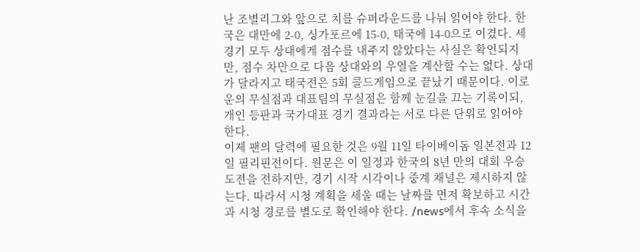난 조별리그와 앞으로 치를 슈퍼라운드를 나눠 읽어야 한다. 한국은 대만에 2-0, 싱가포르에 15-0, 태국에 14-0으로 이겼다. 세 경기 모두 상대에게 점수를 내주지 않았다는 사실은 확인되지만, 점수 차만으로 다음 상대와의 우열을 계산할 수는 없다. 상대가 달라지고 태국전은 5회 콜드게임으로 끝났기 때문이다. 이로운의 무실점과 대표팀의 무실점은 함께 눈길을 끄는 기록이되, 개인 등판과 국가대표 경기 결과라는 서로 다른 단위로 읽어야 한다.
이제 팬의 달력에 필요한 것은 9월 11일 타이베이돔 일본전과 12일 필리핀전이다. 원문은 이 일정과 한국의 8년 만의 대회 우승 도전을 전하지만, 경기 시작 시각이나 중계 채널은 제시하지 않는다. 따라서 시청 계획을 세울 때는 날짜를 먼저 확보하고 시간과 시청 경로를 별도로 확인해야 한다. /news에서 후속 소식을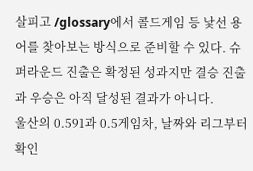살피고 /glossary에서 콜드게임 등 낯선 용어를 찾아보는 방식으로 준비할 수 있다. 슈퍼라운드 진출은 확정된 성과지만 결승 진출과 우승은 아직 달성된 결과가 아니다.
울산의 0.591과 0.5게임차, 날짜와 리그부터 확인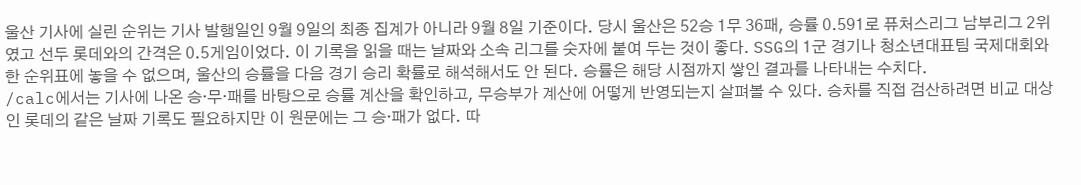울산 기사에 실린 순위는 기사 발행일인 9월 9일의 최종 집계가 아니라 9월 8일 기준이다. 당시 울산은 52승 1무 36패, 승률 0.591로 퓨처스리그 남부리그 2위였고 선두 롯데와의 간격은 0.5게임이었다. 이 기록을 읽을 때는 날짜와 소속 리그를 숫자에 붙여 두는 것이 좋다. SSG의 1군 경기나 청소년대표팀 국제대회와 한 순위표에 놓을 수 없으며, 울산의 승률을 다음 경기 승리 확률로 해석해서도 안 된다. 승률은 해당 시점까지 쌓인 결과를 나타내는 수치다.
/calc에서는 기사에 나온 승·무·패를 바탕으로 승률 계산을 확인하고, 무승부가 계산에 어떻게 반영되는지 살펴볼 수 있다. 승차를 직접 검산하려면 비교 대상인 롯데의 같은 날짜 기록도 필요하지만 이 원문에는 그 승·패가 없다. 따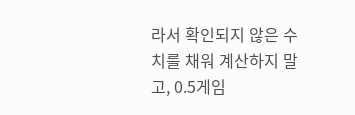라서 확인되지 않은 수치를 채워 계산하지 말고, 0.5게임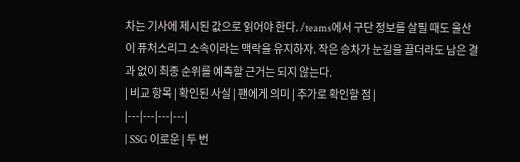차는 기사에 제시된 값으로 읽어야 한다. /teams에서 구단 정보를 살필 때도 울산이 퓨처스리그 소속이라는 맥락을 유지하자. 작은 승차가 눈길을 끌더라도 남은 결과 없이 최종 순위를 예측할 근거는 되지 않는다.
| 비교 항목 | 확인된 사실 | 팬에게 의미 | 추가로 확인할 점 |
|---|---|---|---|
| SSG 이로운 | 두 번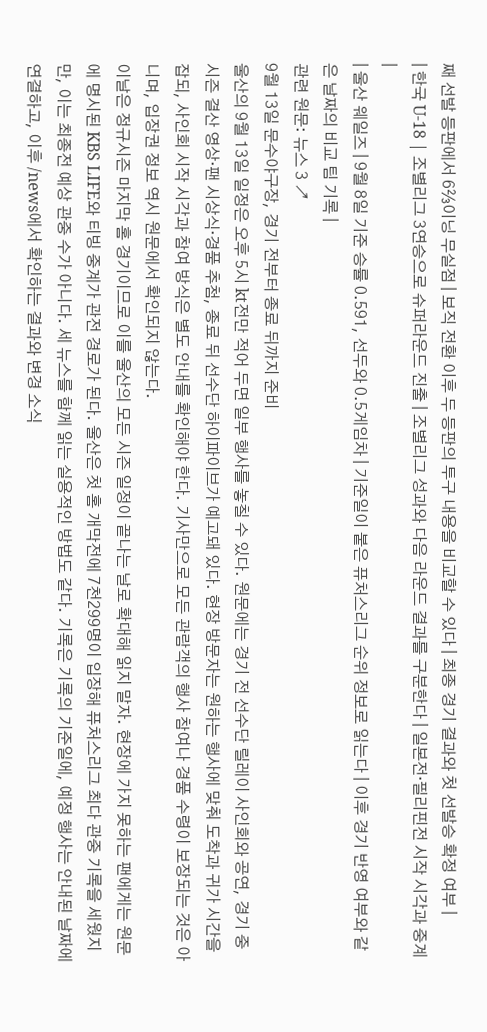째 선발 등판에서 6⅔이닝 무실점 | 보직 전환 이후 두 등판의 투구 내용을 비교할 수 있다 | 최종 경기 결과와 첫 선발승 확정 여부 |
| 한국 U-18 | 조별리그 3연승으로 슈퍼라운드 진출 | 조별리그 성과와 다음 라운드 결과를 구분한다 | 일본전·필리핀전 시작 시각과 중계 |
| 울산 웨일즈 | 9월 8일 기준 승률 0.591, 선두와 0.5게임차 | 기준일이 붙은 퓨처스리그 순위 정보로 읽는다 | 이후 경기 반영 여부와 같은 날짜의 비교 팀 기록 |
관련 원문: 뉴스 3 ↗
9월 13일 문수야구장, 경기 전부터 종료 뒤까지 준비
울산의 9월 13일 일정은 오후 5시 kt전만 적어 두면 일부 행사를 놓칠 수 있다. 원문에는 경기 전 선수단 릴레이 사인회와 공연, 경기 중 시즌 결산 영상·팬 시상식·경품 추첨, 종료 뒤 선수단 하이파이브가 예고돼 있다. 현장 방문자는 원하는 행사에 맞춰 도착과 귀가 시간을 잡되, 사인회 시작 시각과 참여 방식은 별도 안내를 확인해야 한다. 기사만으로 모든 관람객의 행사 참여나 경품 수령이 보장되는 것은 아니며, 입장권 정보 역시 원문에서 확인되지 않는다.
이날은 정규시즌 마지막 홈 경기이므로 이를 울산의 모든 시즌 일정이 끝나는 날로 확대해 읽지 말자. 현장에 가지 못하는 팬에게는 원문에 명시된 KBS LIFE와 티빙 중계가 관전 경로가 된다. 울산은 첫 홈 개막전에 7천299명이 입장해 퓨처스리그 최다 관중 기록을 세웠지만, 이는 최종전 예상 관중 수가 아니다. 세 뉴스를 함께 읽는 실용적인 방법도 같다. 기록은 기록의 기준일에, 예정 행사는 안내된 날짜에 연결하고, 이후 /news에서 확인하는 결과와 변경 소식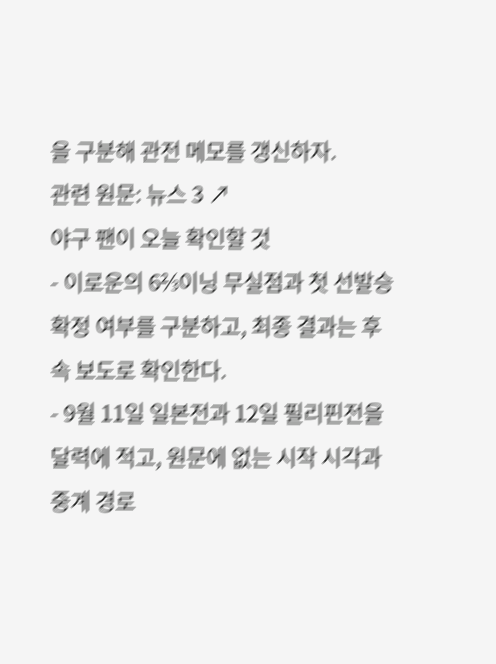을 구분해 관전 메모를 갱신하자.
관련 원문: 뉴스 3 ↗
야구 팬이 오늘 확인할 것
- 이로운의 6⅔이닝 무실점과 첫 선발승 확정 여부를 구분하고, 최종 결과는 후속 보도로 확인한다.
- 9월 11일 일본전과 12일 필리핀전을 달력에 적고, 원문에 없는 시작 시각과 중계 경로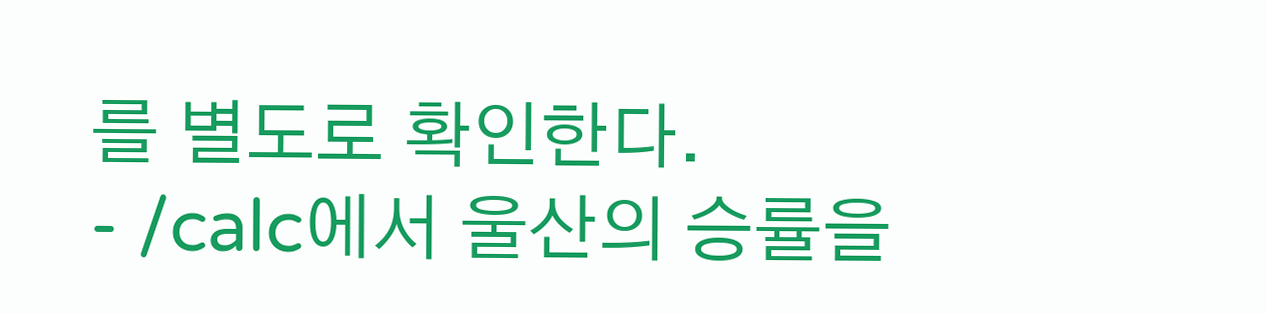를 별도로 확인한다.
- /calc에서 울산의 승률을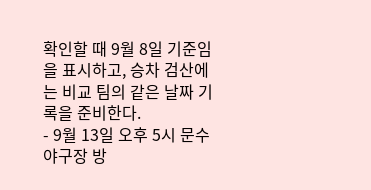확인할 때 9월 8일 기준임을 표시하고, 승차 검산에는 비교 팀의 같은 날짜 기록을 준비한다.
- 9월 13일 오후 5시 문수야구장 방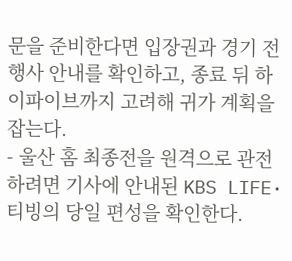문을 준비한다면 입장권과 경기 전 행사 안내를 확인하고, 종료 뒤 하이파이브까지 고려해 귀가 계획을 잡는다.
- 울산 홈 최종전을 원격으로 관전하려면 기사에 안내된 KBS LIFE·티빙의 당일 편성을 확인한다.